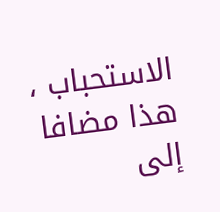الاستحباب ، هذا مضافا إلى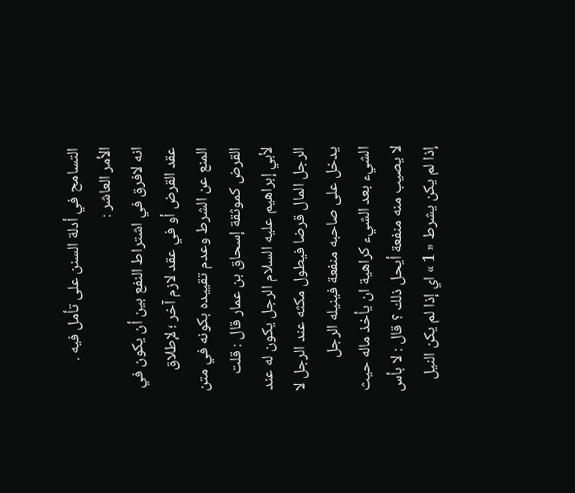التسامح في أدلة السنن على تأمل فيه .
الأمر العاشر :
انه لافرق في اشتراط النفع بين أن يكون في عقد القرض أو في عقد لازم آخر ؛ لإطلاق المنع عن الشرط وعدم تقييده بكونه في متن القرض كموثقة إسحاق بن عمار قال : قلت لأبي إبراهيم عليه السلام الرجل يكون له عند الرجل المال قرضا فيطول مكثه عند الرجل لا يدخل على صاحبه منفعة فينيله الرجل الشيء بعد الشيء كراهية ان يأخذ ماله حيث لا يصيب منه منفعة أيحل ذلك ؟ قال : لا بأس إذا لم يكن يشرط « 1 » اي إذا لم يكن النيل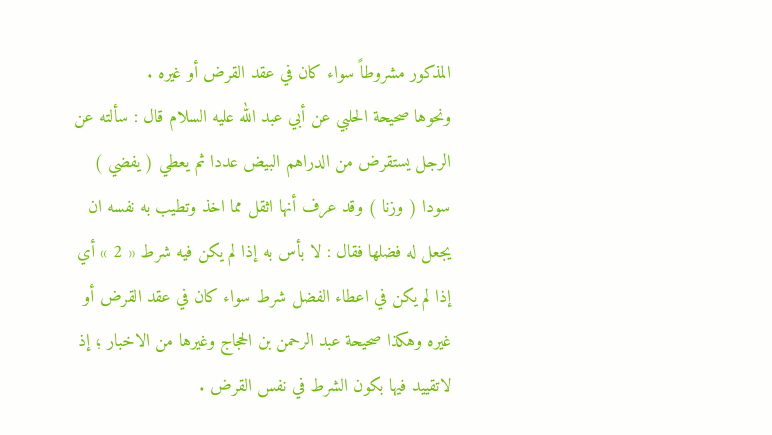المذكور مشروطاً سواء كان في عقد القرض أو غيره .
ونحوها صحيحة الحلبي عن أبي عبد الله عليه السلام قال : سألته عن الرجل يستقرض من الدراهم البيض عددا ثم يعطي ( يفضي ) سودا ( وزنا ) وقد عرف أنها اثقل مما اخذ وتطيب به نفسه ان يجعل له فضلها فقال : لا بأس به إذا لم يكن فيه شرط « 2 » أي إذا لم يكن في اعطاء الفضل شرط سواء كان في عقد القرض أو غيره وهكذا صحيحة عبد الرحمن بن الحجاج وغيرها من الاخبار ؛ إذ لاتقييد فيها بكون الشرط في نفس القرض .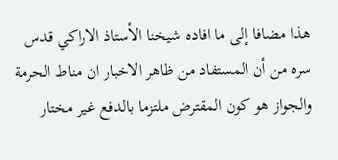هذا مضافا إلى ما افاده شيخنا الأستاذ الاراكي قدس سره من أن المستفاد من ظاهر الاخبار ان مناط الحرمة والجواز هو كون المقترض ملتزما بالدفع غير مختار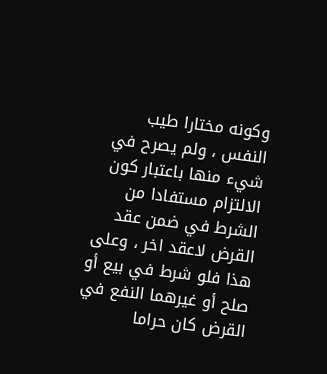وكونه مختارا طيب النفس ، ولم يصرح في شيء منها باعتبار كون الالتزام مستفادا من الشرط في ضمن عقد القرض لاعقد اخر ، وعلى هذا فلو شرط في بيع أو صلح أو غيرهما النفع في القرض كان حراما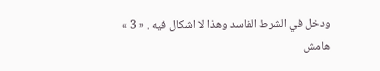ودخل في الشرط الفاسد وهذا لا اشكال فيه . « 3 »
هامش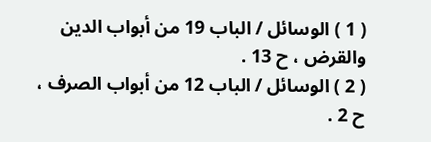( 1 ) الوسائل / الباب 19 من أبواب الدين والقرض ، ح 13 .
( 2 ) الوسائل / الباب 12 من أبواب الصرف ، ح 2 .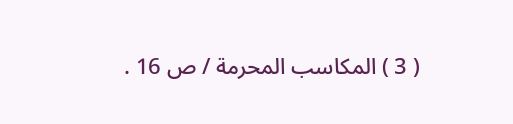( 3 ) المكاسب المحرمة / ص 16 .